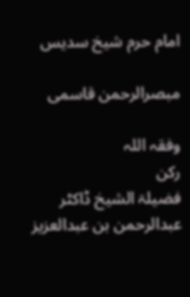امام حرم شیخ سدیس

مبصرالرحمن قاسمی

وفقہ اللہ
رکن
فضیلۃ الشیخ ڈاکٹر عبدالرحمن بن عبدالعزیز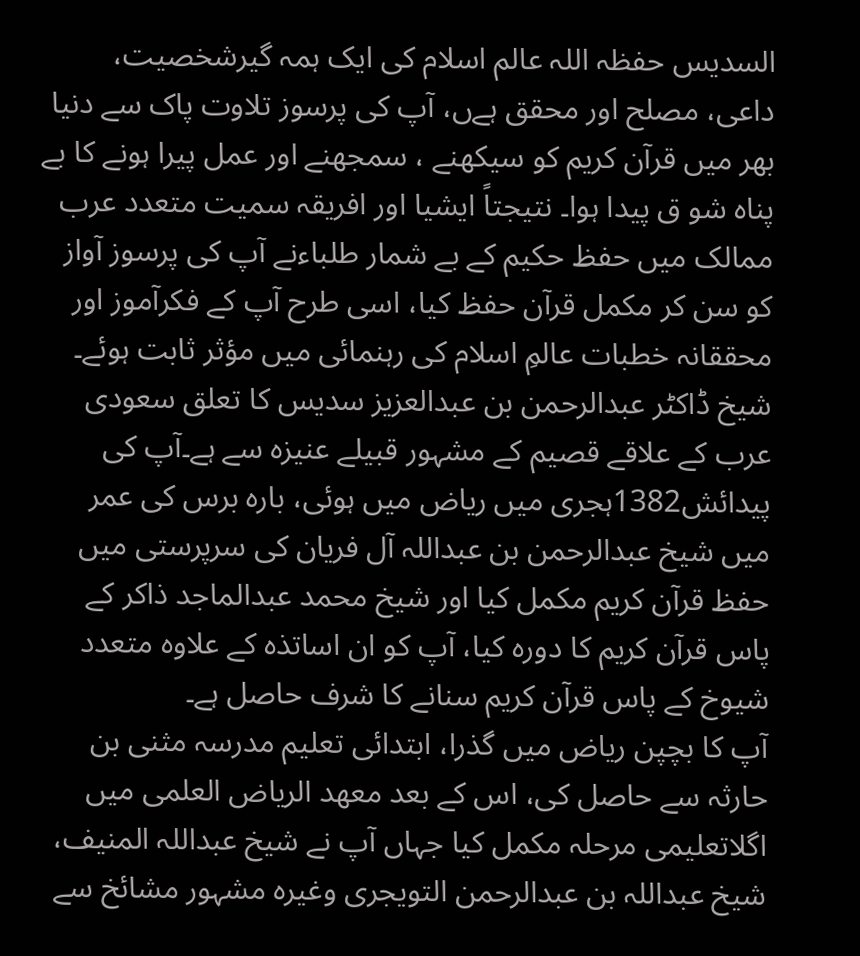السدیس حفظہ اللہ عالم اسلام کی ایک ہمہ گیرشخصیت، داعی، مصلح اور محقق ہےں، آپ کی پرسوز تلاوت پاک سے دنیا بھر میں قرآن کریم کو سیکھنے ، سمجھنے اور عمل پیرا ہونے کا بے پناہ شو ق پیدا ہوا۔ نتیجتاً ایشیا اور افریقہ سمیت متعدد عرب ممالک میں حفظ حکیم کے بے شمار طلباءنے آپ کی پرسوز آواز کو سن کر مکمل قرآن حفظ کیا، اسی طرح آپ کے فکرآموز اور محققانہ خطبات عالمِ اسلام کی رہنمائی میں مؤثر ثابت ہوئے۔
شیخ ڈاکٹر عبدالرحمن بن عبدالعزیز سدیس کا تعلق سعودی عرب کے علاقے قصیم کے مشہور قبیلے عنیزہ سے ہے۔آپ کی پیدائش1382ہجری میں ریاض میں ہوئی، بارہ برس کی عمر میں شیخ عبدالرحمن بن عبداللہ آل فریان کی سرپرستی میں حفظ قرآن کریم مکمل کیا اور شیخ محمد عبدالماجد ذاکر کے پاس قرآن کریم کا دورہ کیا، آپ کو ان اساتذہ کے علاوہ متعدد شیوخ کے پاس قرآن کریم سنانے کا شرف حاصل ہے۔
آپ کا بچپن ریاض میں گذرا، ابتدائی تعلیم مدرسہ مثنی بن حارثہ سے حاصل کی، اس کے بعد معھد الریاض العلمی میں اگلاتعلیمی مرحلہ مکمل کیا جہاں آپ نے شیخ عبداللہ المنیف، شیخ عبداللہ بن عبدالرحمن التویجری وغیرہ مشہور مشائخ سے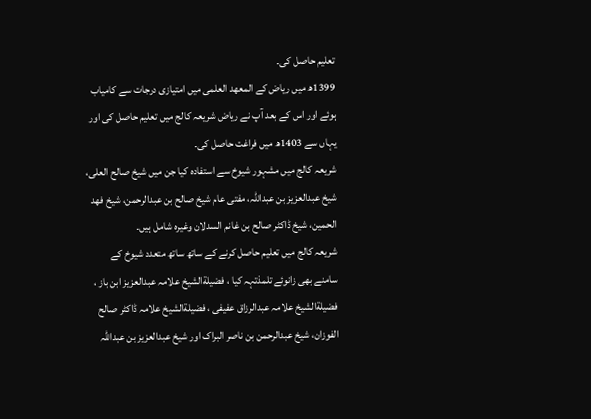تعلیم حاصل کی۔
1399ھ میں ریاض کے المعھد العلمی میں امتیازی درجات سے کامیاب ہوئے اور اس کے بعد آپ نے ریاض شریعہ کالج میں تعلیم حاصل کی اور یہاں سے 1403ھ میں فراغت حاصل کی۔
شریعہ کالج میں مشہور شیوخ سے استفادہ کیا جن میں شیخ صالح العلی، شیخ عبدالعزیز بن عبداللہ، مفتی عام شیخ صالح بن عبدالرحمن، شیخ فھد الحمین، شیخ ڈاکٹر صالح بن غانم السدلان وغیرہ شامل ہیں۔
شریعہ کالج میں تعلیم حاصل کرنے کے ساتھ ساتھ متعدد شیوخ کے سامنے بھی زانوئے تلمذتہہ کیا ، فضیلةالشیخ علامہ عبدالعزیز ابن باز ، فضیلةالشیخ علامہ عبدالرزاق عفیفی ، فضیلةالشیخ علامہ ڈاکٹر صالح الفوزان، شیخ عبدالرحمن بن ناصر البراک اور شیخ عبدالعزیز بن عبداللہ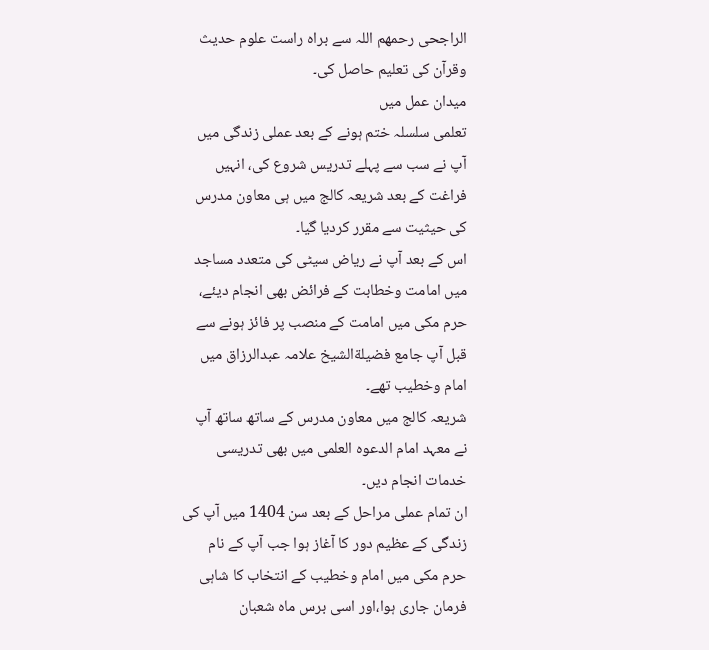الراجحی رحمھم اللہ سے براہ راست علوم حدیث وقرآن کی تعلیم حاصل کی۔
میدان عمل میں
تعلمی سلسلہ ختم ہونے کے بعد عملی زندگی میں آپ نے سب سے پہلے تدریس شروع کی، انہیں فراغت کے بعد شریعہ کالج میں ہی معاون مدرس کی حیثیت سے مقرر کردیا گیا۔
اس کے بعد آپ نے ریاض سیٹی کی متعدد مساجد میں امامت وخطابت کے فرائض بھی انجام دیئے، حرم مکی میں امامت کے منصب پر فائز ہونے سے قبل آپ جامع فضیلةالشیخ علامہ عبدالرزاق میں امام وخطیب تھے۔
شریعہ کالج میں معاون مدرس کے ساتھ ساتھ آپ نے معہد امام الدعوہ العلمی میں بھی تدریسی خدمات انجام دیں۔
ان تمام عملی مراحل کے بعد سن 1404 میں آپ کی زندگی کے عظیم دور کا آغاز ہوا جب آپ کے نام حرم مکی میں امام وخطیب کے انتخاب کا شاہی فرمان جاری ہوا،اور اسی برس ماہ شعبان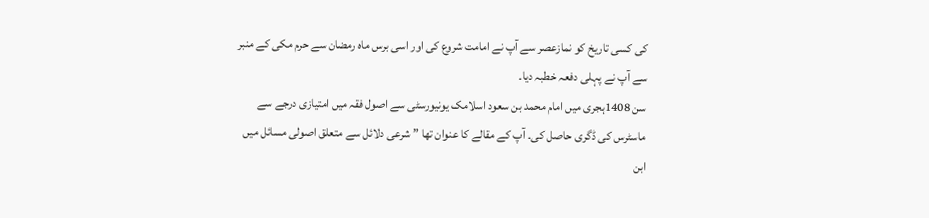کی کسی تاریخ کو نمازعصر سے آپ نے امامت شروع کی اور اسی برس ماہ رمضان سے حرم مکی کے منبر سے آپ نے پہلی دفعہ خطبہ دیا۔
سن 1408ہجری میں امام محمد بن سعود اسلامک یونیورسٹی سے اصول فقہ میں امتیازی درجے سے ماسٹرس کی ڈگری حاصل کی۔ آپ کے مقالے کا عنوان تھا ” شرعی دلائل سے متعلق اصولی مسائل میں ابن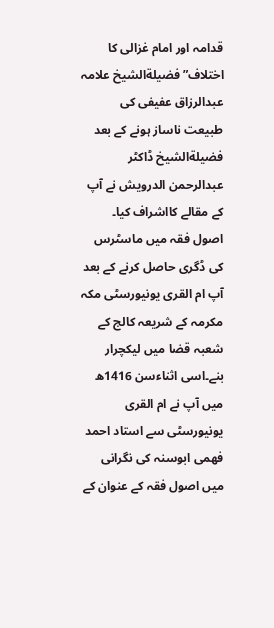قدامہ اور امام غزالی کا اختلاف” فضیلةالشیخ علامہ عبدالرزاق عفیفی کی طبیعت ناساز ہونے کے بعد فضیلةالشیخ ڈاکٹر عبدالرحمن الدرویش نے آپ کے مقالے کااشراف کیا۔
اصول فقہ میں ماسٹرس کی ڈگری حاصل کرنے کے بعد آپ ام القری یونیورسٹی مکہ مکرمہ کے شریعہ کالج کے شعبہ قضا میں لیکچرار بنے۔اسی اثناءسن 1416ھ میں آپ نے ام القری یونیورسٹی سے استاد احمد فھمی ابوسنہ کی نگرانی میں اصول فقہ کے عنوان کے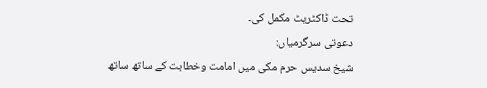تحت ڈاکٹریٹ مکمل کی۔
دعوتی سرگرمیاں:
شیخ سدیس حرم مکی میں امامت وخطابت کے ساتھ ساتھ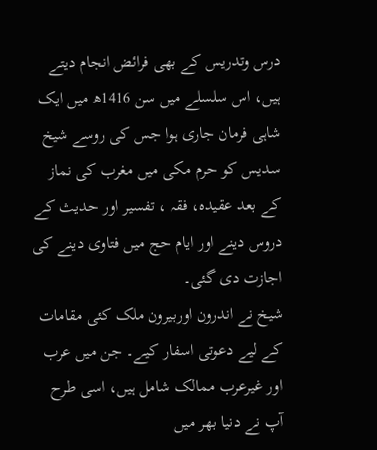درس وتدریس کے بھی فرائض انجام دیتے ہیں، اس سلسلے میں سن 1416ھ میں ایک شاہی فرمان جاری ہوا جس کی روسے شیخ سدیس کو حرم مکی میں مغرب کی نماز کے بعد عقیدہ، فقہ ، تفسیر اور حدیث کے دروس دینے اور ایام حج میں فتاوی دینے کی اجازت دی گئی۔
شیخ نے اندرون اوربیرون ملک کئی مقامات کے لیے دعوتی اسفار کیے۔ جن میں عرب اور غیرعرب ممالک شامل ہیں، اسی طرح آپ نے دنیا بھر میں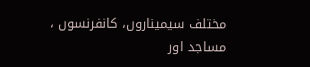مختلف سیمیناروں، کانفرنسوں ، مساجد اور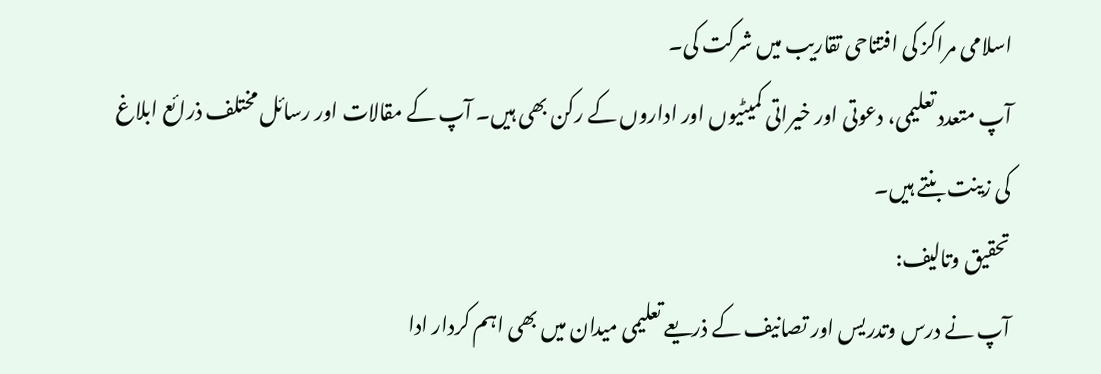اسلامی مراکز کی افتتاحی تقاریب میں شرکت کی۔
آپ متعدد تعلیمی، دعوتی اور خیراتی کمیٹیوں اور اداروں کے رکن بھی ہیں۔ آپ کے مقالات اور رسائل مختلف ذرائع ابلاغ کی زینت بنتے ہیں۔
تحقیق وتالیف:
آپ نے درس وتدریس اور تصانیف کے ذریعے تعلیمی میدان میں بھی اہم کردار ادا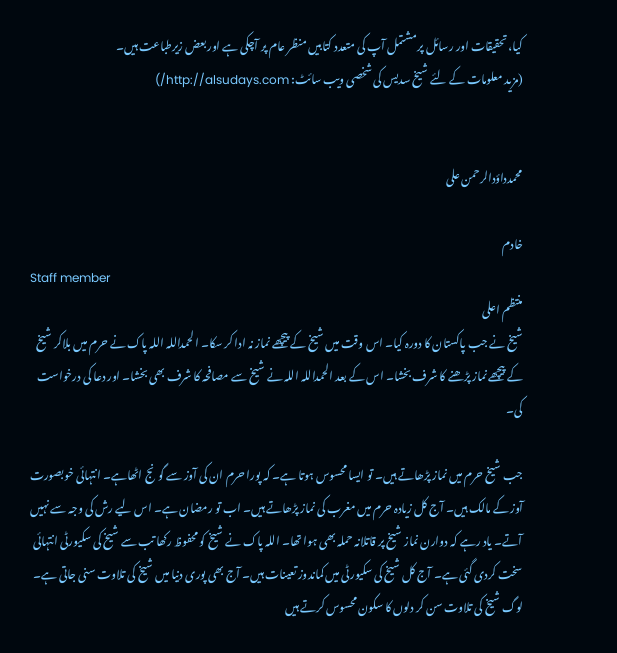کیا، تحقیقات اور رسائل پر مشتمل آپ کی متعدد کتابیں منظر عام پر آچکی ہے اور بعض زیرطباعت ہیں۔
(مزید معلومات کے لئے شیخ سدیس کی شخصی ویب سائٹ: http://alsudays.com/)


محمدداؤدالرحمن علی

خادم
Staff member
منتظم اعلی
شیخ نے جب پاکستان کا دورہ کیا۔ اس وقت میں شیخ کے پیچھے نماز نہ ادا کر سکا۔ الحمداللہ اللہ پاک نے حرم میں بلاکر شیخ کے پیچھے نماز پڑھنے کا شرف بخشا۔ اس کے بعد الحمداللہ اللہ نے شیخ سے مصافحہ کا شرف بھی بخشا۔ اور دعا کی درخواست کی۔

جب شیخ حرم میں نماز پڑھاتے ہیں۔ تو ایسا محسوس ہوتا ہے۔ کہ پورا حرم ان کی آوز سے گونج اٹھاہے۔ انتہائی خوبصورت آوز کے مالک ہیں۔ آج کل زیادہ حرم میں مغرب کی نماز پڑھاتے ہیں۔ اب تو رمضان ہے۔ اس لیے رش کی وجہ سے نہیں آتے۔ یاد رہے کہ دوارن نماز شیخ پر قاتلانہ حملہ بھی ہوا تھا۔ اللہ پاک نے شیخ کو محفوظ رکھا تب سے شیخ کی سکیورٹی انتہائی سخت کردی گئی ہے۔ آج کل شیخ کی سکیورٹی میں کماندوز تعینات ہیں۔ آج بھی پوری دنیا میں شیخ کی تلاوت سنی جاتی ہے۔ لوگ شیخ کی تلاوت سن کر دلوں کا سکون محسوس کرتے ہیں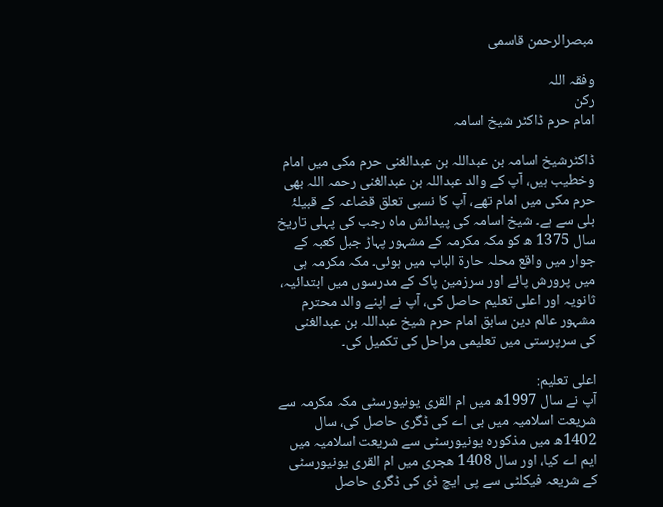مبصرالرحمن قاسمی

وفقہ اللہ
رکن
امام حرم ڈاکٹر شیخ اسامہ

ڈاکٹرشیخ اسامہ بن عبداللہ بن عبدالغنی حرم مکی میں امام وخطیب ہیں، آپ کے والد عبداللہ بن عبدالغنی رحمہ اللہ بھی حرم مکی میں امام تھے، آپ کا نسبی تعلق قضاعہ کے قبیلۂ بلی سے ہے۔ شیخ اسامہ کی پیدائش ماہ رجب کی پہلی تاریخ سال 1375 ھ کو مکہ مکرمہ کے مشہور پہاڑ جبل کعبہ کے جوار میں واقع محلہ حارۃ الباب میں ہوئی۔ مکہ مکرمہ ہی میں پرورش پائے اور سرزمین پاک کے مدرسوں میں ابتدائیہ، ثانویہ اور اعلی تعلیم حاصل کی، آپ نے اپنے والد محترم مشہور عالم دین سابق امام حرم شیخ عبداللہ بن عبدالغنی کی سرپرستی میں تعلیمی مراحل کی تکمیل کی۔

اعلی تعلیم:
آپ نے سال 1997ھ میں ام القری یونیورسٹی مکہ مکرمہ سے شریعت اسلامیہ میں بی اے کی ڈگری حاصل کی، سال 1402ھ میں مذکورہ یونیورسٹی سے شریعت اسلامیہ میں ایم اے کیا، اور سال 1408 ھجری میں ام القری یونیورسٹی کے شریعہ فیکلٹی سے پی ایچ ڈی کی ڈگری حاصل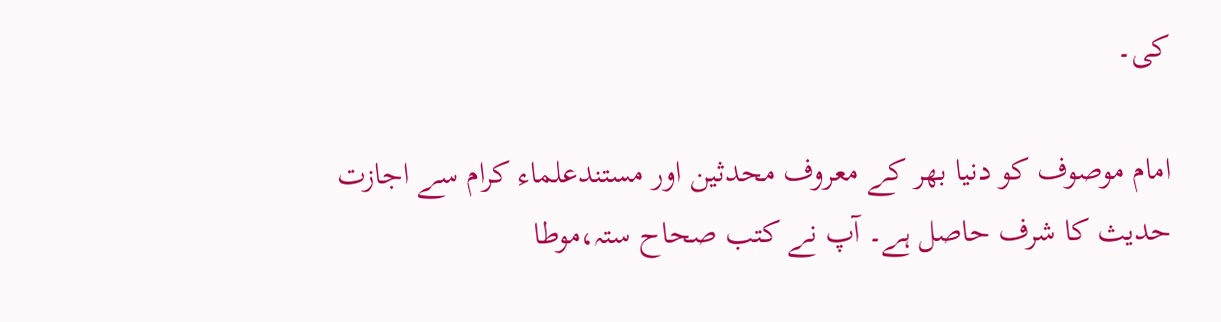کی۔

امام موصوف کو دنیا بھر کے معروف محدثین اور مستندعلماء کرام سے اجازت حدیث کا شرف حاصل ہے۔ آپ نے کتب صحاح ستہ،موطا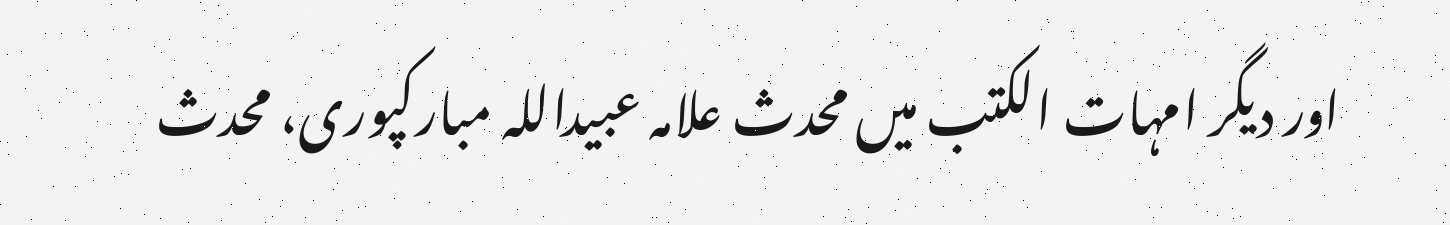اور دیگر امہات الکتب میں محدث علامہ عبیداللہ مبارکپوری، محدث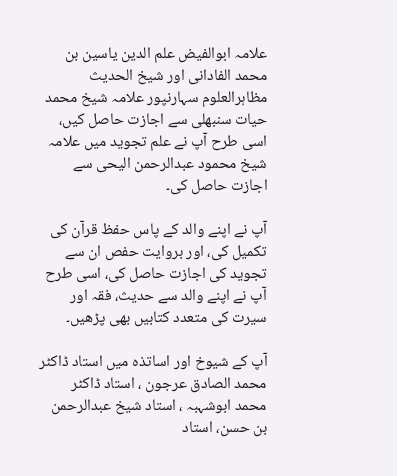علامہ ابوالفیض علم الدین یاسین بن محمد الفادانی اور شیخ الحدیث مظاہرالعلوم سہارنپور علامہ شیخ محمد حیات سنبھلی سے اجازت حاصل کیں، اسی طرح آپ نے علم تجوید میں علامہ شیخ محمود عبدالرحمن الیحی سے اجازت حاصل کی۔

آپ نے اپنے والد کے پاس حفظ قرآن کی تکمیل کی، اور بروایت حفص ان سے تجوید کی اجازت حاصل کی، اسی طرح آپ نے اپنے والد سے حدیث، فقہ اور سیرت کی متعدد کتابیں بھی پڑھیں۔

آپ کے شیوخ اور اساتذہ میں استاد ڈاکٹر محمد الصادق عرجون ، استاد ڈاکٹر محمد ابوشہبہ ، استاد شیخ عبدالرحمن بن حسن، استاد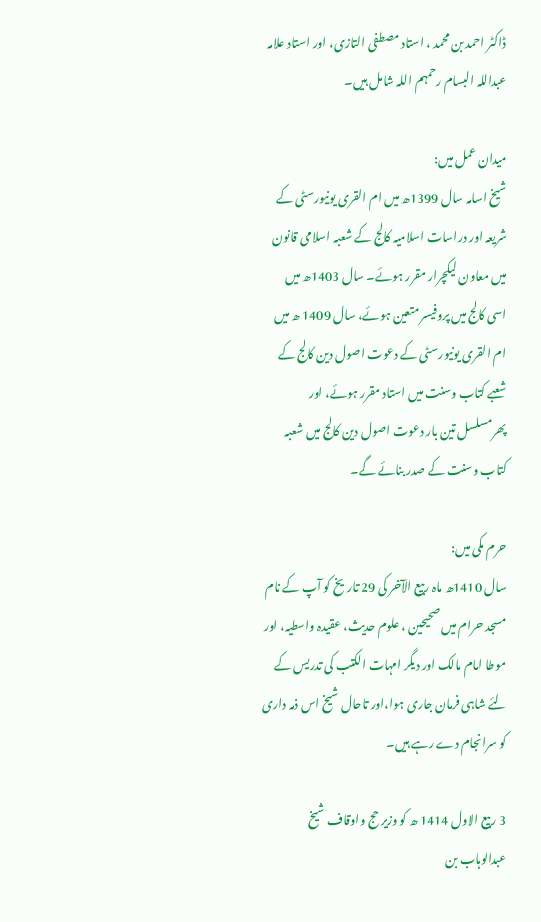ڈاکٹر احمد بن محمد ، استاد مصطفی التازی، اور استاد علامہ عبداللہ البسام رحمہم اللہ شامل ہیں۔

میدان عمل میں:
شیخ اسامہ سال 1399ھ میں ام القری یونیورسٹی کے شریعہ اور دراسات اسلامیہ کالج کے شعبہ اسلامی قانون میں معاون لیکچرار مقرر ہوئے۔ سال 1403ھ میں اسی کالج میں پروفیسر متعین ہوئے، سال 1409 ھ میں ام القری یونیورسٹی کے دعوت اصول دین کالج کے شعبے کتاب وسنت میں استاد مقرر ہوئے، اور پھرمسلسل تین بار دعوت اصول دین کالج میں شعبہ کتاب وسنت کے صدر بنائے گے۔

حرم مکی میں:
سال 1410ھ ماہ ربیع الآخر کی 29 تاریخ کو آپ کے نام مسجد حرام میں صحیحین ، علوم حدیث، عقیدہ واسطیہ، اور موطا امام مالک اور دیگر امہات الکتب کی تدریس کے لئے شاہی فرمان جاری ہوا،اور تاحال شیخ اس ذمہ داری کو سرانجام دے رہے ہیں۔

3 ربیع الاول 1414 ھ کو وزیر حج واوقاف شیخ عبدالوہاب بن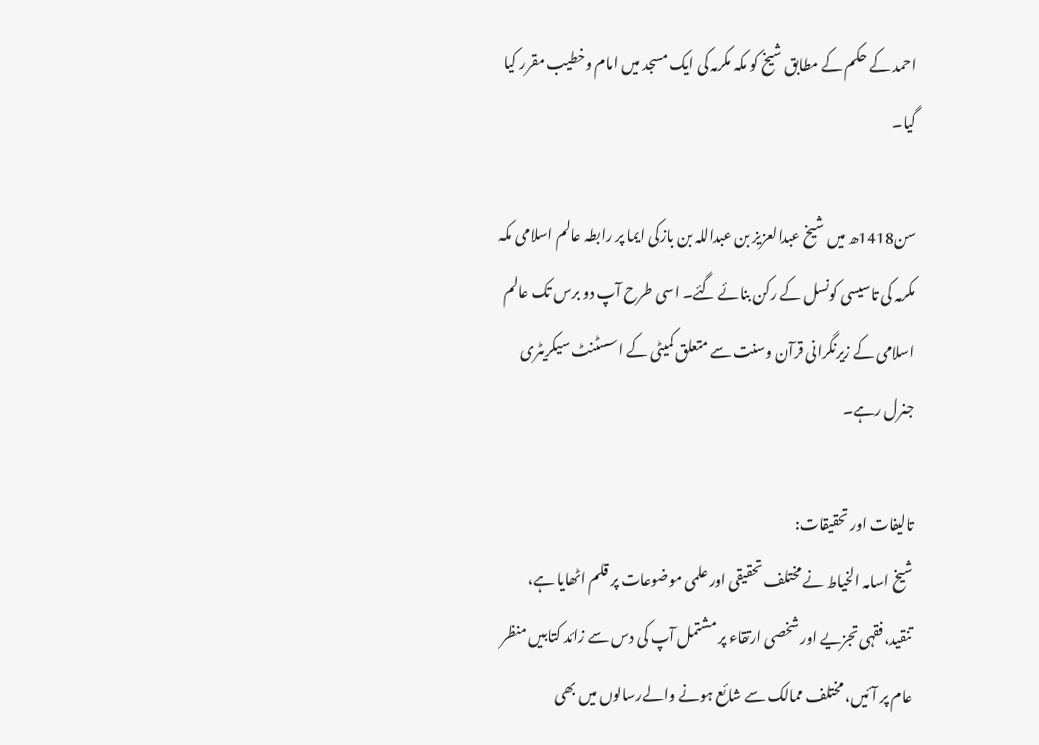احمد کے حکم کے مطابق شیخ کو مکہ مکرمہ کی ایک مسجد میں امام وخطیب مقرر کیا گیا۔

سن1418ھ میں شیخ عبدالعزیز بن عبداللہ بن بازکی ایما پر رابطہ عالم اسلامی مکہ مکرمہ کی تاسیسی کونسل کے رکن بنائے گئے۔ اسی طرح آپ دو برس تک عالم اسلامی کے زیرنگرانی قرآن وسنت سے متعلق کمیٹی کے اسسٹنٹ سیکریٹری جنرل رہے۔

تالیفات اور تحقیقات:
شیخ اسامہ الخیاط نے مختلف تحقیقی اور علمی موضوعات پر قلم اٹھایا ہے، تنقید،فقہی تجزیے اور شخصی ارتقاء پر مشتمل آپ کی دس سے زائد کتابیں منظر عام پر آئیں، مختلف ممالک سے شائع ہونے والےرسالوں میں بھی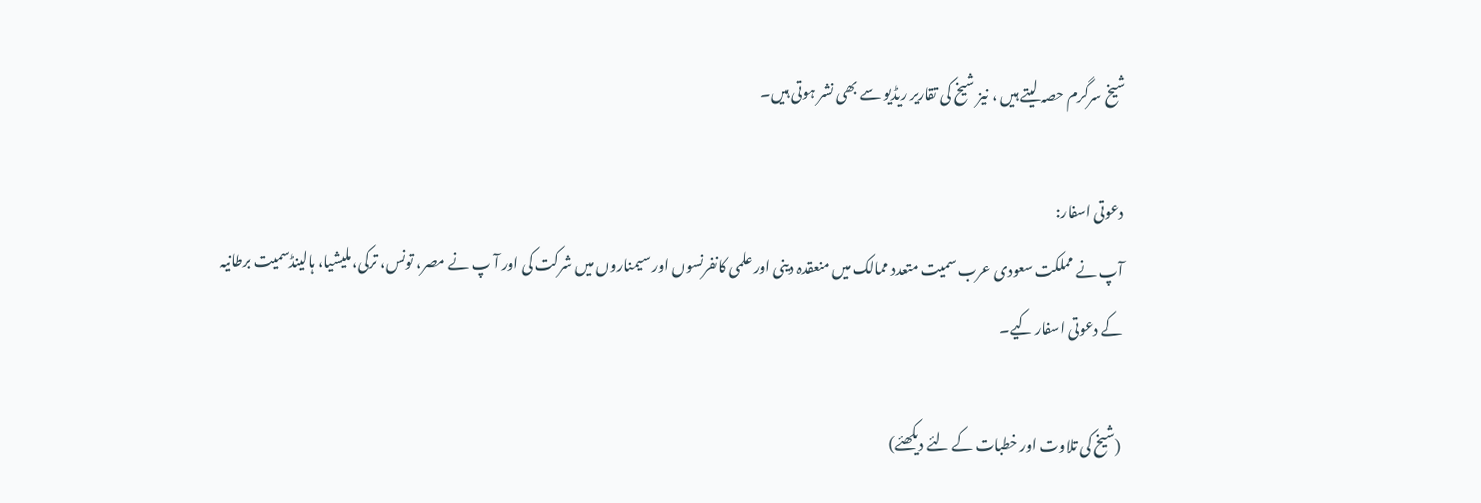شیخ سرگرم حصہ لیتے ہیں ، نیز شیخ کی تقاریر ریڈیو سے بھی نشر ہوتی ہیں۔

دعوتی اسفار:
آپ نے مملکت سعودی عرب سمیت متعدد ممالک میں منعقدہ دینی اور علمی کانفرنسوں اور سیمناروں میں شرکت کی اور آ پ نے مصر، تونس، ترکی،ملیشیا، ہالینڈسمیت برطانیہ کے دعوتی اسفار کیے۔

(شیخ کی تلاوت اور خطبات کے لئے دیکھئے)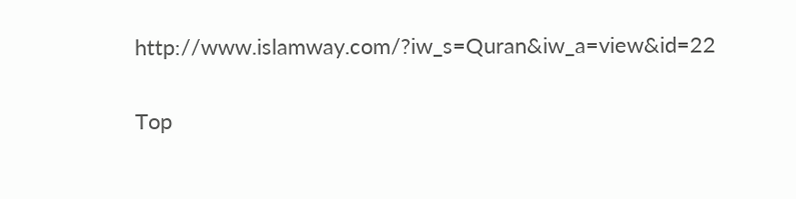http://www.islamway.com/?iw_s=Quran&iw_a=view&id=22

Top